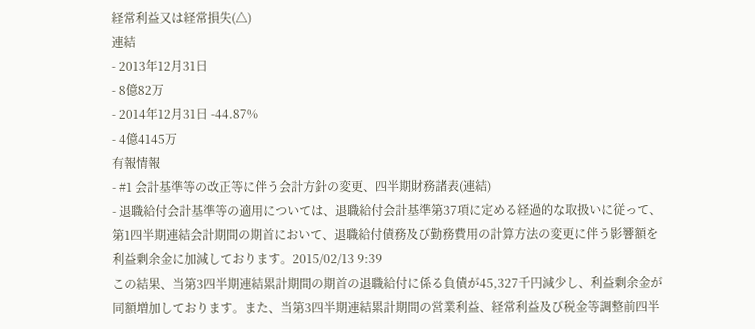経常利益又は経常損失(△)
連結
- 2013年12月31日
- 8億82万
- 2014年12月31日 -44.87%
- 4億4145万
有報情報
- #1 会計基準等の改正等に伴う会計方針の変更、四半期財務諸表(連結)
- 退職給付会計基準等の適用については、退職給付会計基準第37項に定める経過的な取扱いに従って、第1四半期連結会計期間の期首において、退職給付債務及び勤務費用の計算方法の変更に伴う影響額を利益剰余金に加減しております。2015/02/13 9:39
この結果、当第3四半期連結累計期間の期首の退職給付に係る負債が45,327千円減少し、利益剰余金が同額増加しております。また、当第3四半期連結累計期間の営業利益、経常利益及び税金等調整前四半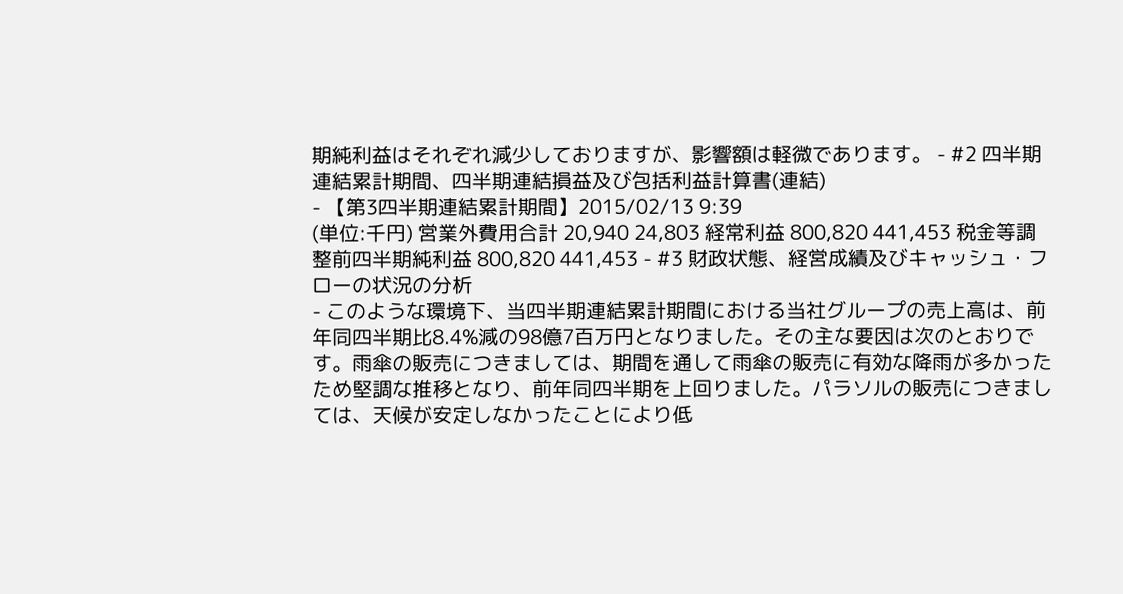期純利益はそれぞれ減少しておりますが、影響額は軽微であります。 - #2 四半期連結累計期間、四半期連結損益及び包括利益計算書(連結)
- 【第3四半期連結累計期間】2015/02/13 9:39
(単位:千円) 営業外費用合計 20,940 24,803 経常利益 800,820 441,453 税金等調整前四半期純利益 800,820 441,453 - #3 財政状態、経営成績及びキャッシュ・フローの状況の分析
- このような環境下、当四半期連結累計期間における当社グループの売上高は、前年同四半期比8.4%減の98億7百万円となりました。その主な要因は次のとおりです。雨傘の販売につきましては、期間を通して雨傘の販売に有効な降雨が多かったため堅調な推移となり、前年同四半期を上回りました。パラソルの販売につきましては、天候が安定しなかったことにより低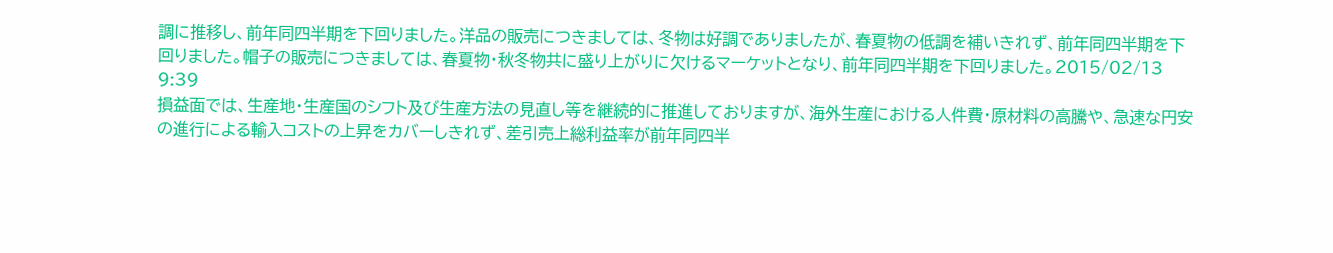調に推移し、前年同四半期を下回りました。洋品の販売につきましては、冬物は好調でありましたが、春夏物の低調を補いきれず、前年同四半期を下回りました。帽子の販売につきましては、春夏物・秋冬物共に盛り上がりに欠けるマーケットとなり、前年同四半期を下回りました。2015/02/13 9:39
損益面では、生産地・生産国のシフト及び生産方法の見直し等を継続的に推進しておりますが、海外生産における人件費・原材料の高騰や、急速な円安の進行による輸入コストの上昇をカバーしきれず、差引売上総利益率が前年同四半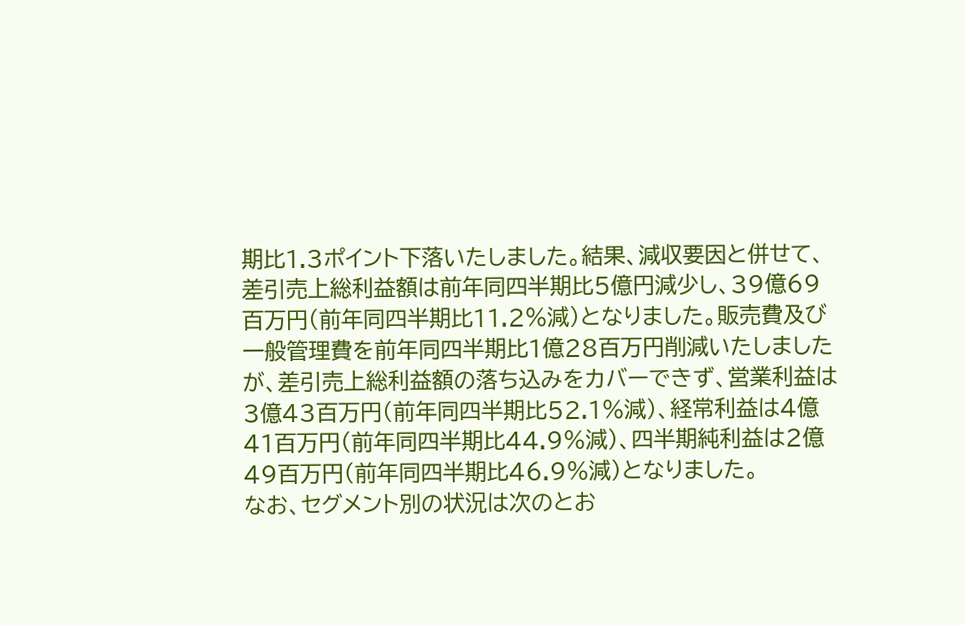期比1.3ポイント下落いたしました。結果、減収要因と併せて、差引売上総利益額は前年同四半期比5億円減少し、39億69百万円(前年同四半期比11.2%減)となりました。販売費及び一般管理費を前年同四半期比1億28百万円削減いたしましたが、差引売上総利益額の落ち込みをカバーできず、営業利益は3億43百万円(前年同四半期比52.1%減)、経常利益は4億41百万円(前年同四半期比44.9%減)、四半期純利益は2億49百万円(前年同四半期比46.9%減)となりました。
なお、セグメント別の状況は次のとお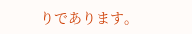りであります。